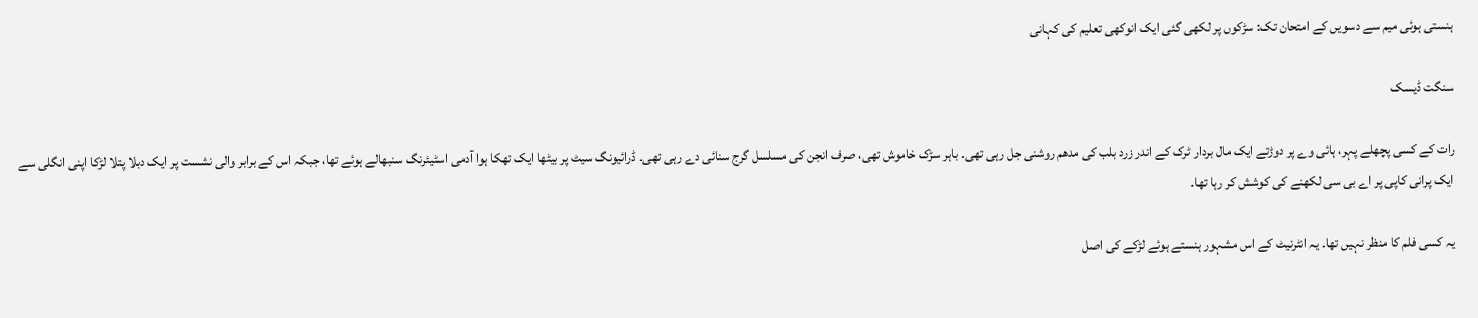ہنستی ہوئی میم سے دسویں کے امتحان تک: سڑکوں پر لکھی گئی ایک انوکھی تعلیم کی کہانی

سنگت ڈیسک

رات کے کسی پچھلے پہر، ہائی وے پر دوڑتے ایک مال بردار ٹرک کے اندر زرد بلب کی مدھم روشنی جل رہی تھی۔ باہر سڑک خاموش تھی، صرف انجن کی مسلسل گرج سنائی دے رہی تھی۔ ڈرائیونگ سیٹ پر بیٹھا ایک تھکا ہوا آدمی اسٹیئرنگ سنبھالے ہوئے تھا، جبکہ اس کے برابر والی نشست پر ایک دبلا پتلا لڑکا اپنی انگلی سے ایک پرانی کاپی پر اے بی سی لکھنے کی کوشش کر رہا تھا۔

یہ کسی فلم کا منظر نہیں تھا۔ یہ انٹرنیٹ کے اس مشہور ہنستے ہوئے لڑکے کی اصل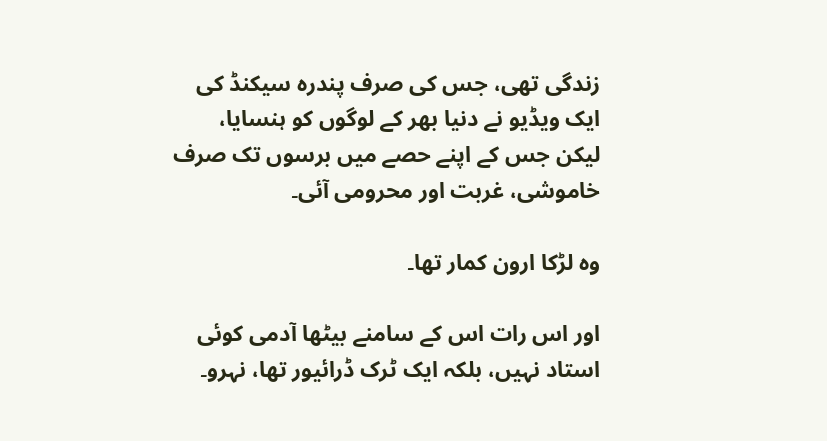زندگی تھی، جس کی صرف پندرہ سیکنڈ کی ایک ویڈیو نے دنیا بھر کے لوگوں کو ہنسایا، لیکن جس کے اپنے حصے میں برسوں تک صرف خاموشی، غربت اور محرومی آئی۔

وہ لڑکا ارون کمار تھا۔

اور اس رات اس کے سامنے بیٹھا آدمی کوئی استاد نہیں، بلکہ ایک ٹرک ڈرائیور تھا، نہرو۔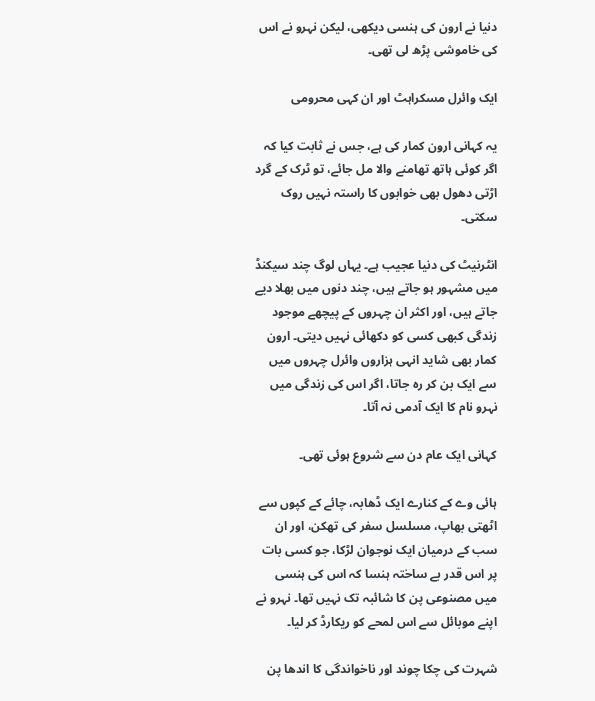دنیا نے ارون کی ہنسی دیکھی، لیکن نہرو نے اس کی خاموشی پڑھ لی تھی۔

ایک وائرل مسکراہٹ اور ان کہی محرومی

یہ کہانی ارون کمار کی ہے، جس نے ثابت کیا کہ اگر کوئی ہاتھ تھامنے والا مل جائے، تو ٹرک کے گرد اڑتی دھول بھی خوابوں کا راستہ نہیں روک سکتی۔

انٹرنیٹ کی دنیا عجیب ہے۔ یہاں لوگ چند سیکنڈ میں مشہور ہو جاتے ہیں، چند دنوں میں بھلا دیے جاتے ہیں، اور اکثر ان چہروں کے پیچھے موجود زندگی کبھی کسی کو دکھائی نہیں دیتی۔ ارون کمار بھی شاید انہی ہزاروں وائرل چہروں میں سے ایک بن کر رہ جاتا، اگر اس کی زندگی میں نہرو نام کا ایک آدمی نہ آتا۔

کہانی ایک عام دن سے شروع ہوئی تھی۔

ہائی وے کے کنارے ایک ڈھابہ، چائے کے کپوں سے اٹھتی بھاپ، مسلسل سفر کی تھکن، اور ان سب کے درمیان ایک نوجوان لڑکا، جو کسی بات پر اس قدر بے ساختہ ہنسا کہ اس کی ہنسی میں مصنوعی پن کا شائبہ تک نہیں تھا۔ نہرو نے اپنے موبائل سے اس لمحے کو ریکارڈ کر لیا۔

شہرت کی چکا چوند اور ناخواندگی کا اندھا پن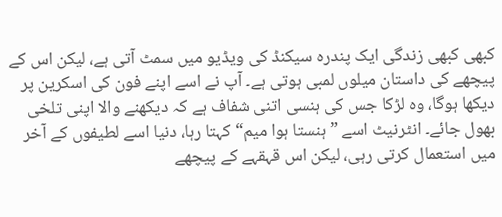کبھی کبھی زندگی ایک پندرہ سیکنڈ کی ویڈیو میں سمٹ آتی ہے، لیکن اس کے پیچھے کی داستان میلوں لمبی ہوتی ہے۔ آپ نے اسے اپنے فون کی اسکرین پر دیکھا ہوگا، وہ لڑکا جس کی ہنسی اتنی شفاف ہے کہ دیکھنے والا اپنی تلخی بھول جائے۔ انٹرنیٹ اسے ”ہنستا ہوا میم“ کہتا رہا، دنیا اسے لطیفوں کے آخر میں استعمال کرتی رہی، لیکن اس قہقہے کے پیچھے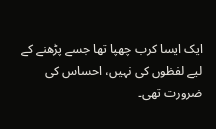ایک ایسا کرب چھپا تھا جسے پڑھنے کے لیے لفظوں کی نہیں، احساس کی ضرورت تھی۔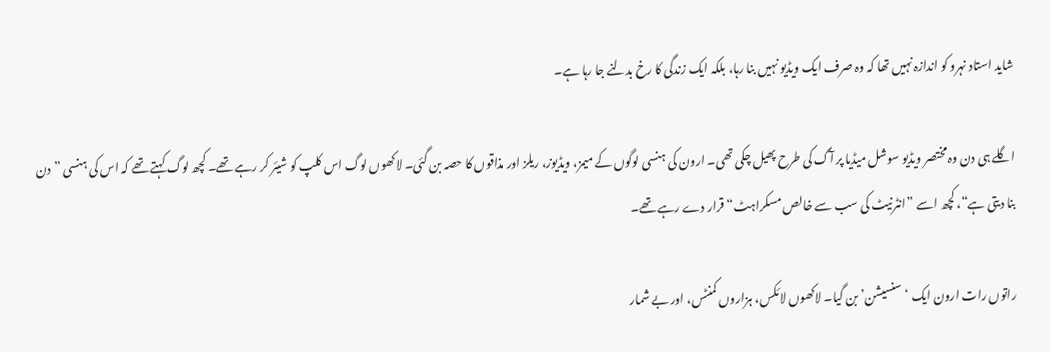شاید استاد نہرو کو اندازہ نہیں تھا کہ وہ صرف ایک ویڈیو نہیں بنا رہا، بلکہ ایک زندگی کا رخ بدلنے جا رہا ہے۔

اگلے ہی دن وہ مختصر ویڈیو سوشل میڈیا پر آگ کی طرح پھیل چکی تھی۔ ارون کی ہنسی لوگوں کے میمز، ویڈیوز، ریلز اور مذاقوں کا حصہ بن گئی۔ لاکھوں لوگ اس کلپ کو شیئر کر رہے تھے۔ کچھ لوگ کہتے تھے کہ اس کی ہنسی ”دن بنا دیتی ہے“، کچھ اسے ”انٹرنیٹ کی سب سے خالص مسکراہٹ“ قرار دے رہے تھے۔

راتوں رات ارون ایک ‘سنسیشن’ بن گیا۔ لاکھوں لائکس، ہزاروں کمنٹس، اور بے شمار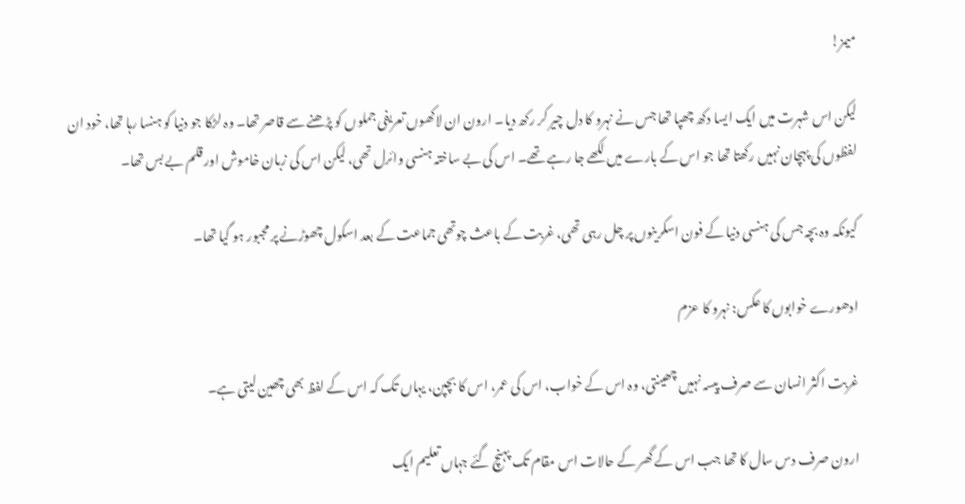میمز!

لیکن اس شہرت میں ایک ایسا دکھ چھپا تھا جس نے نہرو کا دل چیر کر رکھ دیا۔ ارون ان لاکھوں تعریفی جملوں کو پڑھنے سے قاصر تھا۔ وہ لڑکا جو دنیا کو ہنسا رہا تھا، خود ان لفظوں کی پہچان نہیں رکھتا تھا جو اس کے بارے میں لکھے جا رہے تھے۔ اس کی بے ساختہ ہنسی وائرل تھی، لیکن اس کی زبان خاموش اور قلم بے بس تھا۔

کیونکہ وہ بچہ جس کی ہنسی دنیا کے فون اسکرینوں پر چل رہی تھی، غربت کے باعث چوتھی جماعت کے بعد اسکول چھوڑنے پر مجبور ہو گیا تھا۔

ادھورے خوابوں کا عکس: نہرو کا عزم

غربت اکثر انسان سے صرف پیسہ نہیں چھینتی، وہ اس کے خواب، اس کی عمر، اس کا بچپن، یہاں تک کہ اس کے لفظ بھی چھین لیتی ہے۔

ارون صرف دس سال کا تھا جب اس کے گھر کے حالات اس مقام تک پہنچ گئے جہاں تعلیم ایک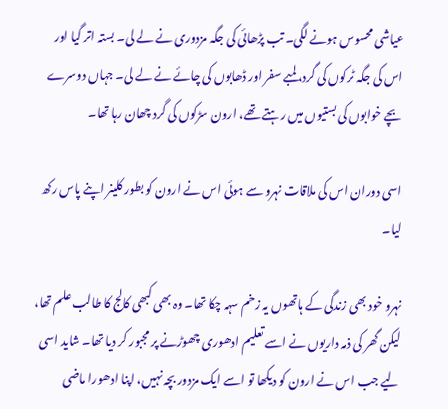عیاشی محسوس ہونے لگی۔ تب پڑھائی کی جگہ مزدوری نے لے لی۔ بستہ اتر گیا اور اس کی جگہ ٹرکوں کی گرد، لمبے سفر اور ڈھابوں کی چائے نے لے لی۔ جہاں دوسرے بچے خوابوں کی بستیوں میں رہتے تھے، ارون سڑکوں کی گرد چھان رہا تھا۔

اسی دوران اس کی ملاقات نہرو سے ہوئی اس نے ارون کو بطور کلینر اپنے پاس رکھ لیا۔

نہرو خود بھی زندگی کے ہاتھوں یہ زخم سہہ چکا تھا۔ وہ بھی کبھی کالج کا طالب علم تھا، لیکن گھر کی ذمہ داریوں نے اسے تعلیم ادھوری چھوڑنے پر مجبور کر دیا تھا۔ شاید اسی لیے جب اس نے ارون کو دیکھا تو اسے ایک مزدور بچہ نہیں، اپنا ادھورا ماضی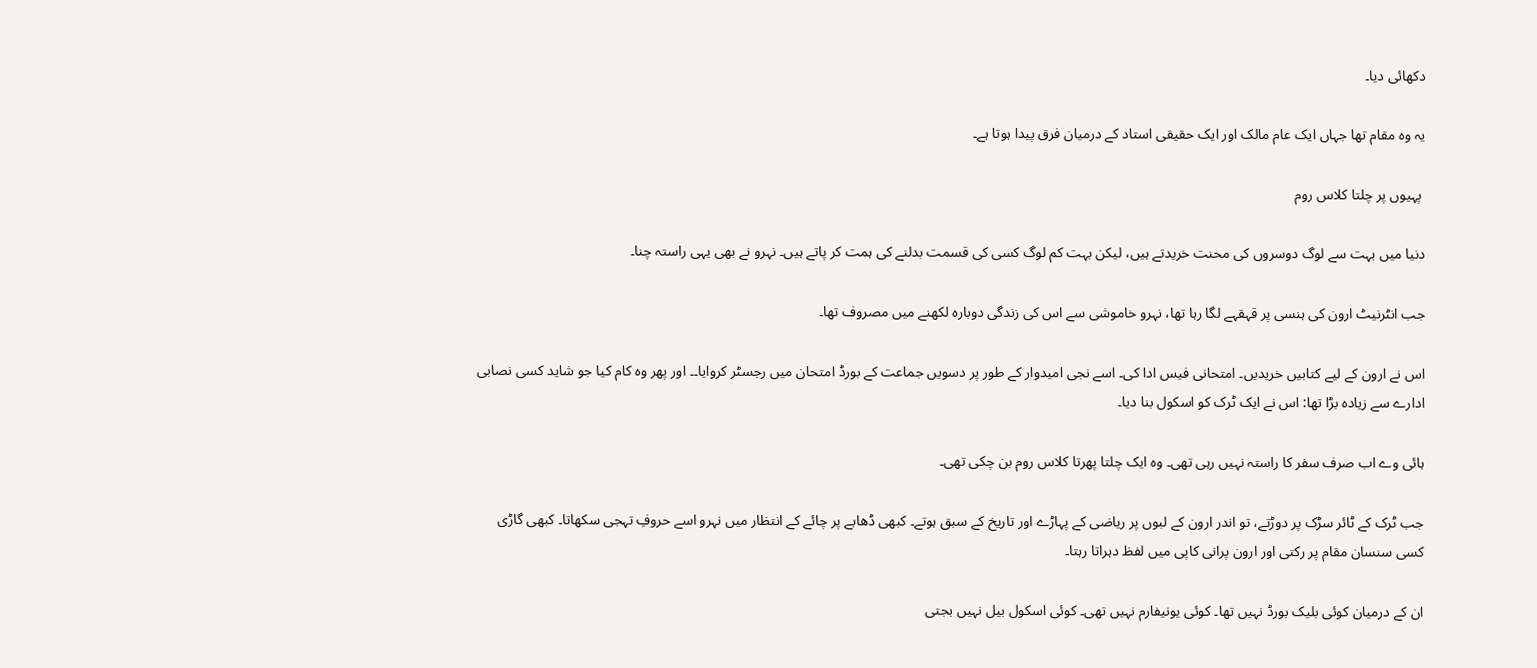دکھائی دیا۔

یہ وہ مقام تھا جہاں ایک عام مالک اور ایک حقیقی استاد کے درمیان فرق پیدا ہوتا ہے۔

 پہیوں پر چلتا کلاس روم

دنیا میں بہت سے لوگ دوسروں کی محنت خریدتے ہیں، لیکن بہت کم لوگ کسی کی قسمت بدلنے کی ہمت کر پاتے ہیں۔ نہرو نے بھی یہی راستہ چنا۔

جب انٹرنیٹ ارون کی ہنسی پر قہقہے لگا رہا تھا، نہرو خاموشی سے اس کی زندگی دوبارہ لکھنے میں مصروف تھا۔

اس نے ارون کے لیے کتابیں خریدیں۔ امتحانی فیس ادا کی۔ اسے نجی امیدوار کے طور پر دسویں جماعت کے بورڈ امتحان میں رجسٹر کروایا۔۔ اور پھر وہ کام کیا جو شاید کسی نصابی ادارے سے زیادہ بڑا تھا: اس نے ایک ٹرک کو اسکول بنا دیا۔

ہائی وے اب صرف سفر کا راستہ نہیں رہی تھی۔ وہ ایک چلتا پھرتا کلاس روم بن چکی تھی۔

جب ٹرک کے ٹائر سڑک پر دوڑتے، تو اندر ارون کے لبوں پر ریاضی کے پہاڑے اور تاریخ کے سبق ہوتے۔ کبھی ڈھابے پر چائے کے انتظار میں نہرو اسے حروفِ تہجی سکھاتا۔ کبھی گاڑی کسی سنسان مقام پر رکتی اور ارون پرانی کاپی میں لفظ دہراتا رہتا۔

ان کے درمیان کوئی بلیک بورڈ نہیں تھا۔ کوئی یونیفارم نہیں تھی۔ کوئی اسکول بیل نہیں بجتی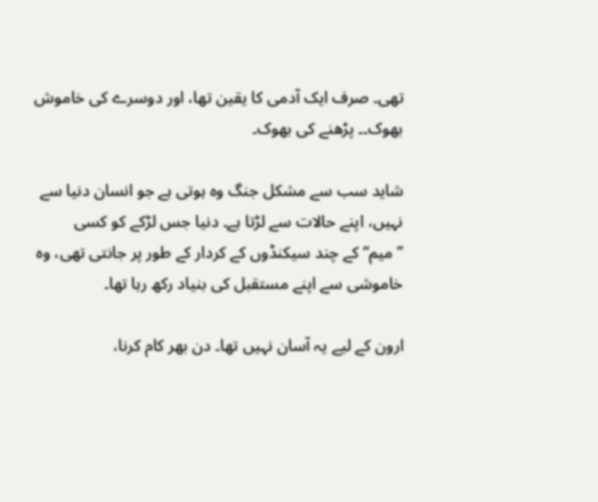تھی۔ صرف ایک آدمی کا یقین تھا، اور دوسرے کی خاموش بھوک۔۔ پڑھنے کی بھوک۔

شاید سب سے مشکل جنگ وہ ہوتی ہے جو انسان دنیا سے نہیں، اپنے حالات سے لڑتا ہے۔ دنیا جس لڑکے کو کسی ”میم“ کے چند سیکنڈوں کے کردار کے طور پر جانتی تھی، وہ خاموشی سے اپنے مستقبل کی بنیاد رکھ رہا تھا۔

ارون کے لیے یہ آسان نہیں تھا۔ دن بھر کام کرنا،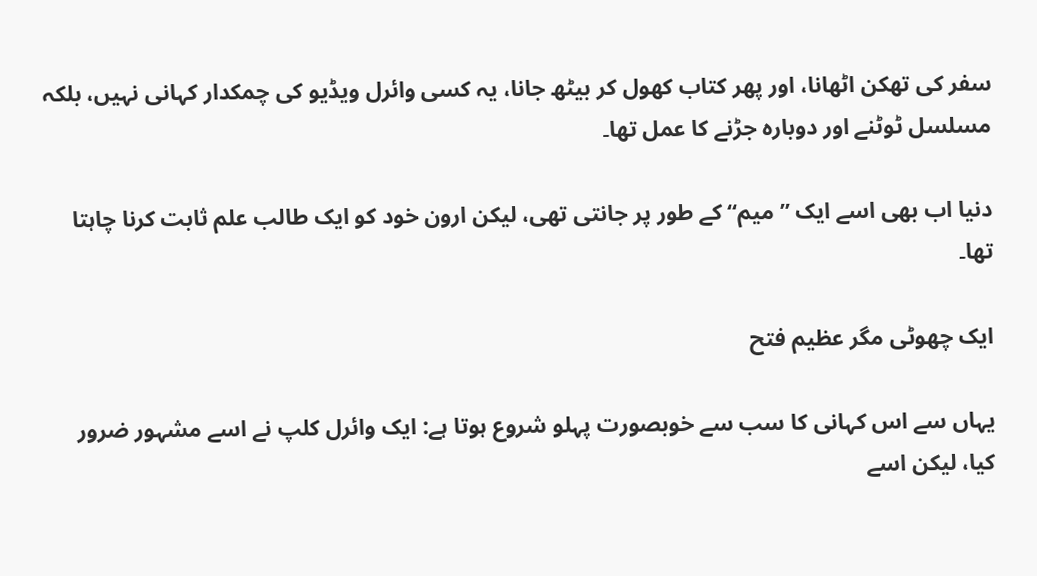سفر کی تھکن اٹھانا، اور پھر کتاب کھول کر بیٹھ جانا، یہ کسی وائرل ویڈیو کی چمکدار کہانی نہیں، بلکہ مسلسل ٹوٹنے اور دوبارہ جڑنے کا عمل تھا۔

دنیا اب بھی اسے ایک ”میم“ کے طور پر جانتی تھی، لیکن ارون خود کو ایک طالب علم ثابت کرنا چاہتا تھا۔

ایک چھوٹی مگر عظیم فتح

یہاں سے اس کہانی کا سب سے خوبصورت پہلو شروع ہوتا ہے: ایک وائرل کلپ نے اسے مشہور ضرور کیا، لیکن اسے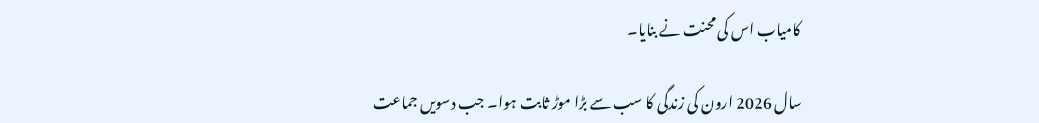کامیاب اس کی محنت نے بنایا۔

سال 2026 ارون کی زندگی کا سب سے بڑا موڑ ثابت ہوا۔ جب دسویں جماعت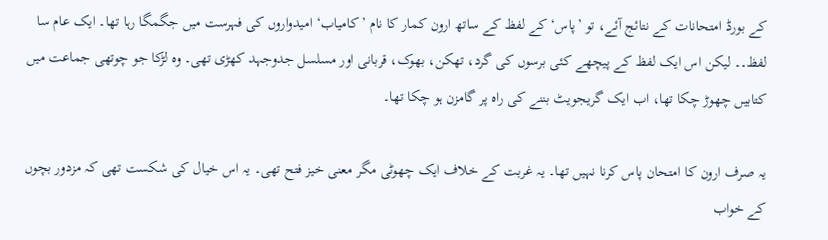کے بورڈ امتحانات کے نتائج آئے، تو ’پاس‘ کے لفظ کے ساتھ ارون کمار کا نام ’کامیاب‘ امیدواروں کی فہرست میں جگمگا رہا تھا۔ ایک عام سا لفظ۔۔ لیکن اس ایک لفظ کے پیچھے کئی برسوں کی گرد، تھکن، بھوک، قربانی اور مسلسل جدوجہد کھڑی تھی۔ وہ لڑکا جو چوتھی جماعت میں کتابیں چھوڑ چکا تھا، اب ایک گریجویٹ بننے کی راہ پر گامزن ہو چکا تھا۔

یہ صرف ارون کا امتحان پاس کرنا نہیں تھا۔ یہ غربت کے خلاف ایک چھوٹی مگر معنی خیز فتح تھی۔ یہ اس خیال کی شکست تھی کہ مزدور بچوں کے خواب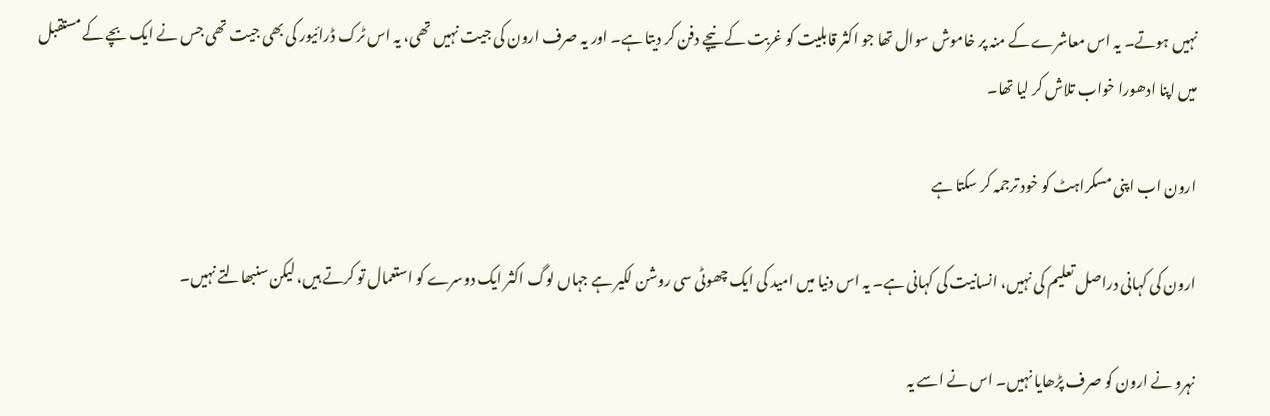نہیں ہوتے۔ یہ اس معاشرے کے منہ پر خاموش سوال تھا جو اکثر قابلیت کو غربت کے نیچے دفن کر دیتا ہے۔ اور یہ صرف ارون کی جیت نہیں تھی، یہ اس ٹرک ڈرائیور کی بھی جیت تھی جس نے ایک بچے کے مستقبل میں اپنا ادھورا خواب تلاش کر لیا تھا۔

ارون اب اپنی مسکراہٹ کو خود ترجمہ کر سکتا ہے

ارون کی کہانی دراصل تعلیم کی نہیں، انسانیت کی کہانی ہے۔ یہ اس دنیا میں امید کی ایک چھوٹی سی روشن لکیر ہے جہاں لوگ اکثر ایک دوسرے کو استعمال تو کرتے ہیں، لیکن سنبھالتے نہیں۔

نہرو نے ارون کو صرف پڑھایا نہیں۔ اس نے اسے یہ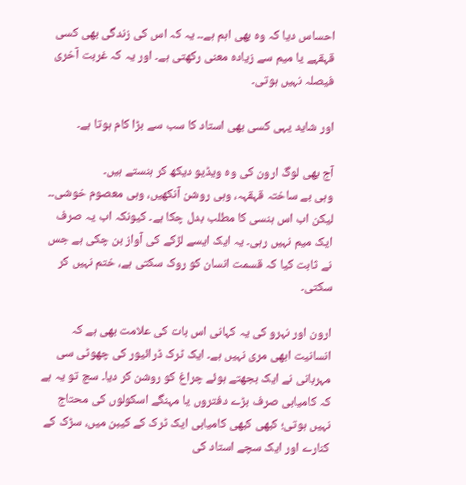احساس دیا کہ وہ بھی اہم ہے۔۔ یہ کہ اس کی زندگی بھی کسی قہقہے یا میم سے زیادہ معنی رکھتی ہے۔ اور یہ کہ غربت آخری فیصلہ نہیں ہوتی۔

اور شاید یہی کسی بھی استاد کا سب سے بڑا کام ہوتا ہے۔

آج بھی لوگ ارون کی وہ ویڈیو دیکھ کر ہنستے ہیں۔
وہی بے ساختہ قہقہہ، وہی روشن آنکھیں، وہی معصوم خوشی۔۔ لیکن اب اس ہنسی کا مطلب بدل چکا ہے۔ کیونکہ اب یہ صرف ایک میم نہیں رہی۔ یہ ایک ایسے لڑکے کی آواز بن چکی ہے جس نے ثابت کیا کہ قسمت انسان کو روک سکتی ہے، ختم نہیں کر سکتی۔

ارون اور نہرو کی یہ کہانی اس بات کی علامت بھی ہے کہ انسانیت ابھی مری نہیں ہے۔ ایک ٹرک ڈرائیور کی چھوٹی سی مہربانی نے ایک بجھتے ہوئے چراغ کو روشن کر دیا۔ سچ تو یہ ہے کہ کامیابی صرف بڑے دفتروں یا مہنگے اسکولوں کی محتاج نہیں ہوتی؛ کبھی کبھی کامیابی ایک ٹرک کے کیبن میں، سڑک کے کنارے اور ایک سچے استاد کی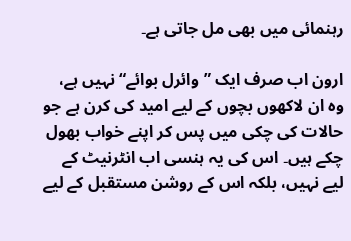رہنمائی میں بھی مل جاتی ہے۔

ارون اب صرف ایک ”وائرل بوائے“ نہیں ہے، وہ ان لاکھوں بچوں کے لیے امید کی کرن ہے جو حالات کی چکی میں پس کر اپنے خواب بھول چکے ہیں۔ اس کی یہ ہنسی اب انٹرنیٹ کے لیے نہیں، بلکہ اس کے روشن مستقبل کے لیے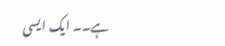ہے۔۔ ایک ایسی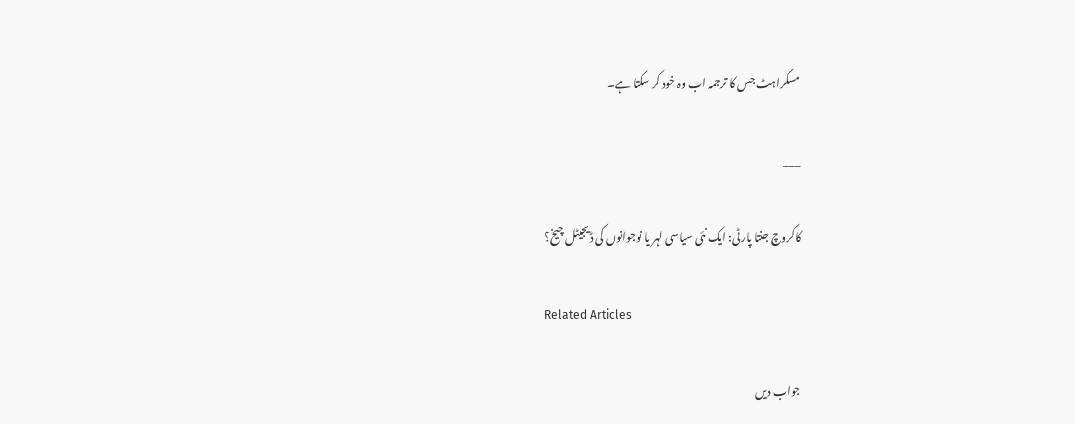مسکراہٹ جس کا ترجمہ اب وہ خود کر سکتا ہے۔

___

کاکروچ جنتا پارٹی: ایک نئی سیاسی لہر یا نوجوانوں کی ڈیجیٹل چیخ؟

Related Articles

جواب دیں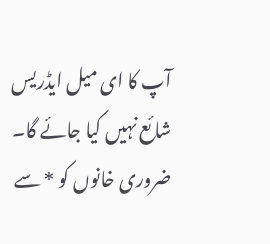آپ کا ای میل ایڈریس شائع نہیں کیا جائے گا۔ ضروری خانوں کو * سے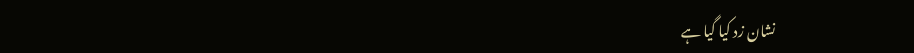نشان زد کیا گیا ہے